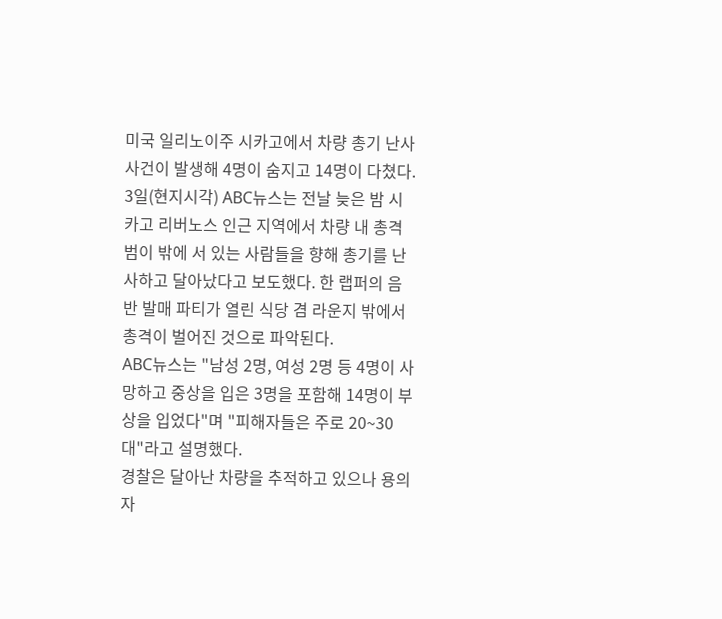미국 일리노이주 시카고에서 차량 총기 난사 사건이 발생해 4명이 숨지고 14명이 다쳤다.
3일(현지시각) ABC뉴스는 전날 늦은 밤 시카고 리버노스 인근 지역에서 차량 내 총격범이 밖에 서 있는 사람들을 향해 총기를 난사하고 달아났다고 보도했다. 한 랩퍼의 음반 발매 파티가 열린 식당 겸 라운지 밖에서 총격이 벌어진 것으로 파악된다.
ABC뉴스는 "남성 2명, 여성 2명 등 4명이 사망하고 중상을 입은 3명을 포함해 14명이 부상을 입었다"며 "피해자들은 주로 20~30대"라고 설명했다.
경찰은 달아난 차량을 추적하고 있으나 용의자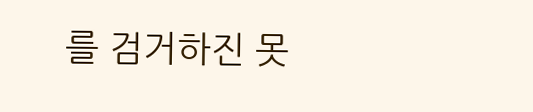를 검거하진 못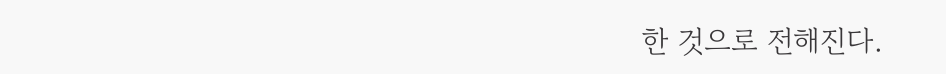한 것으로 전해진다.